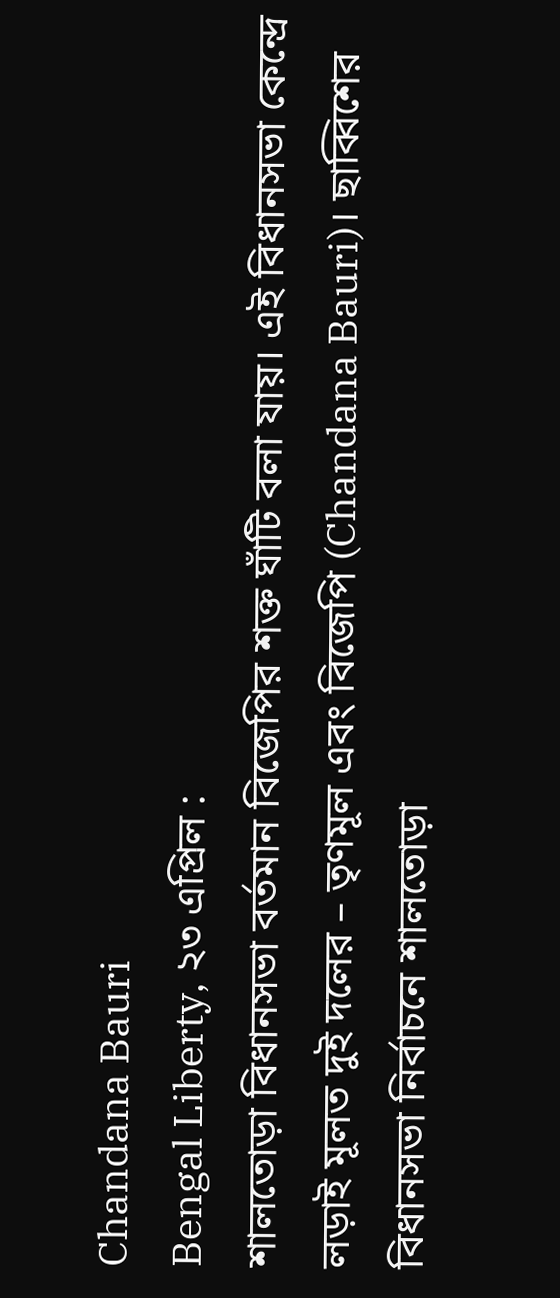Chandana Bauri
Bengal Liberty, ২৩ এপ্রিল :
শালতোড়া বিধানসভা বর্তমান বিজেপির শক্ত ঘাঁটি বলা যায়। এই বিধানসভা কেন্দ্রে লড়াই মূলত দুই দলের – তৃণমূল এবং বিজেপি (Chandana Bauri)। ছাব্বিশের বিধানসভা নির্বাচনে শালতোড়া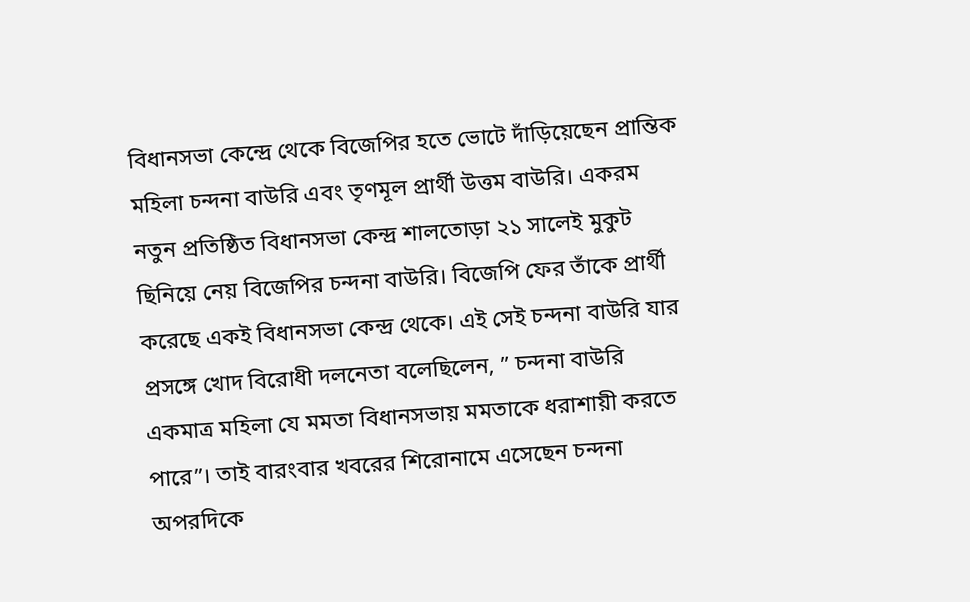বিধানসভা কেন্দ্রে থেকে বিজেপির হতে ভোটে দাঁড়িয়েছেন প্রান্তিক মহিলা চন্দনা বাউরি এবং তৃণমূল প্রার্থী উত্তম বাউরি। একরম নতুন প্রতিষ্ঠিত বিধানসভা কেন্দ্র শালতোড়া ২১ সালেই মুকুট ছিনিয়ে নেয় বিজেপির চন্দনা বাউরি। বিজেপি ফের তাঁকে প্রার্থী করেছে একই বিধানসভা কেন্দ্র থেকে। এই সেই চন্দনা বাউরি যার প্রসঙ্গে খোদ বিরোধী দলনেতা বলেছিলেন, ” চন্দনা বাউরি একমাত্র মহিলা যে মমতা বিধানসভায় মমতাকে ধরাশায়ী করতে পারে”। তাই বারংবার খবরের শিরোনামে এসেছেন চন্দনা অপরদিকে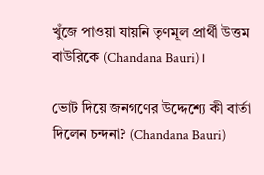খুঁজে পাওয়া যায়নি তৃণমূল প্রার্থী উত্তম বাউরিকে (Chandana Bauri)।

ভোট দিয়ে জনগণের উদ্দেশ্যে কী বার্তা দিলেন চন্দনা? (Chandana Bauri)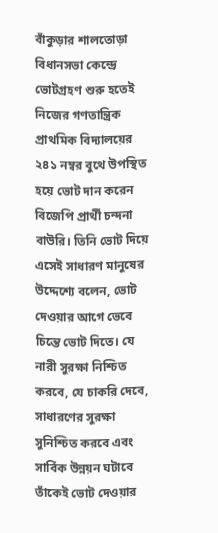বাঁকুড়ার শালতোড়া বিধানসভা কেন্দ্রে ভোটগ্রহণ শুরু হতেই নিজের গণতান্ত্রিক প্রাথমিক বিদ্যালয়ের ২৪১ নম্বর বুথে উপস্থিত হয়ে ভোট দান করেন বিজেপি প্রার্থী চন্দনা বাউরি। তিনি ভোট দিয়ে এসেই সাধারণ মানুষের উদ্দেশ্যে বলেন, ভোট দেওয়ার আগে ভেবে চিন্তে ভোট দিতে। যে নারী সুরক্ষা নিশ্চিত করবে, যে চাকরি দেবে, সাধারণের সুরক্ষা সুনিশ্চিত করবে এবং সার্বিক উন্নয়ন ঘটাবে তাঁকেই ভোট দেওয়ার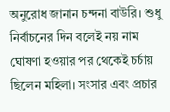অনুরোধ জানান চন্দনা বাউরি। শুধু নির্বাচনের দিন বলেই নয় নাম ঘোষণা হওয়ার পর থেকেই চর্চায় ছিলেন মহিলা। সংসার এবং প্রচার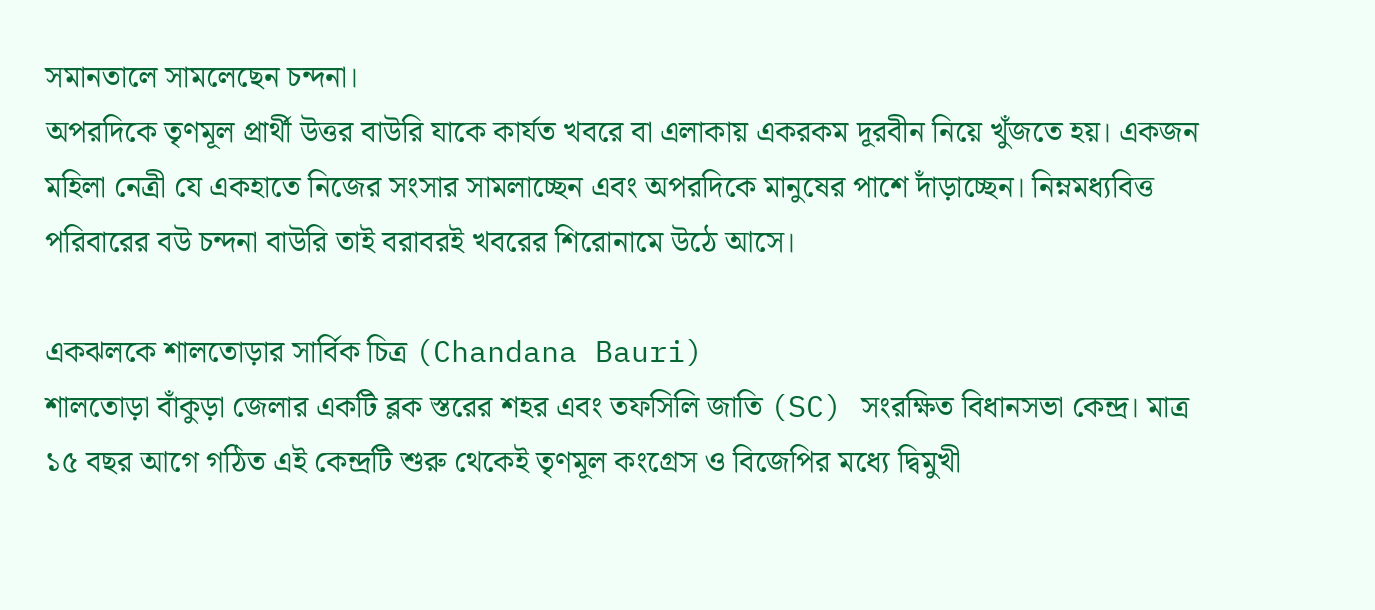সমানতালে সামলেছেন চন্দনা।
অপরদিকে তৃণমূল প্রার্থী উত্তর বাউরি যাকে কার্যত খবরে বা এলাকায় একরকম দূরবীন নিয়ে খুঁজতে হয়। একজন মহিলা নেত্রী যে একহাতে নিজের সংসার সামলাচ্ছেন এবং অপরদিকে মানুষের পাশে দাঁড়াচ্ছেন। নিম্নমধ্যবিত্ত পরিবারের বউ চন্দনা বাউরি তাই বরাবরই খবরের শিরোনামে উঠে আসে।

একঝলকে শালতোড়ার সার্বিক চিত্র (Chandana Bauri)
শালতোড়া বাঁকুড়া জেলার একটি ব্লক স্তরের শহর এবং তফসিলি জাতি (SC) সংরক্ষিত বিধানসভা কেন্দ্র। মাত্র ১৫ বছর আগে গঠিত এই কেন্দ্রটি শুরু থেকেই তৃণমূল কংগ্রেস ও বিজেপির মধ্যে দ্বিমুখী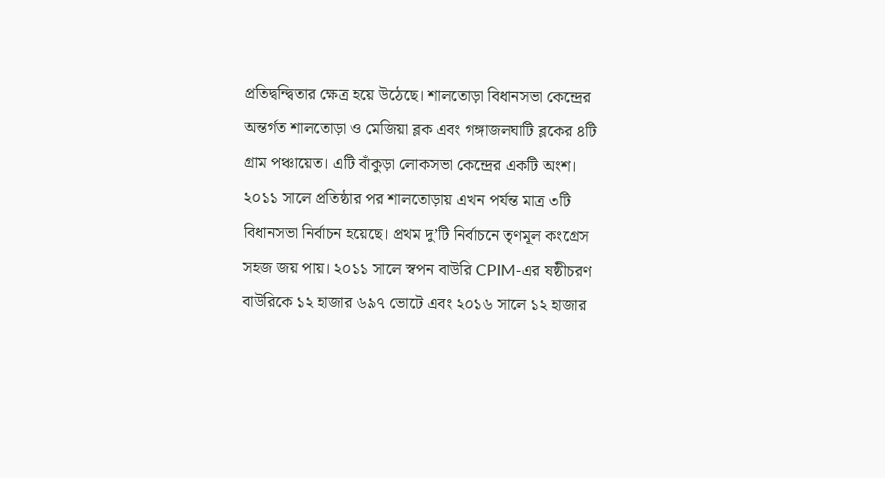প্রতিদ্বন্দ্বিতার ক্ষেত্র হয়ে উঠেছে। শালতোড়া বিধানসভা কেন্দ্রের অন্তর্গত শালতোড়া ও মেজিয়া ব্লক এবং গঙ্গাজলঘাটি ব্লকের ৪টি গ্রাম পঞ্চায়েত। এটি বাঁকুড়া লোকসভা কেন্দ্রের একটি অংশ।
২০১১ সালে প্রতিষ্ঠার পর শালতোড়ায় এখন পর্যন্ত মাত্র ৩টি বিধানসভা নির্বাচন হয়েছে। প্রথম দু’টি নির্বাচনে তৃণমূল কংগ্রেস সহজ জয় পায়। ২০১১ সালে স্বপন বাউরি CPIM-এর ষষ্ঠীচরণ বাউরিকে ১২ হাজার ৬৯৭ ভোটে এবং ২০১৬ সালে ১২ হাজার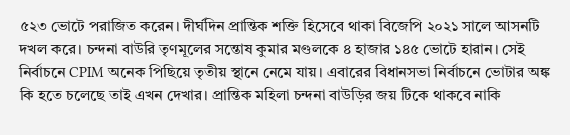৫২৩ ভোটে পরাজিত করেন। দীর্ঘদিন প্রান্তিক শক্তি হিসেবে থাকা বিজেপি ২০২১ সালে আসনটি দখল করে। চন্দনা বাউরি তৃণমূলের সন্তোষ কুমার মণ্ডলকে ৪ হাজার ১৪৫ ভোটে হারান। সেই নির্বাচনে CPIM অনেক পিছিয়ে তৃতীয় স্থানে নেমে যায়। এবারের বিধানসভা নির্বাচনে ভোটার অঙ্ক কি হতে চলেছে তাই এখন দেখার। প্রান্তিক মহিলা চন্দনা বাউড়ির জয় টিকে থাকবে নাকি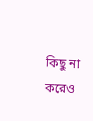কিছু না করেও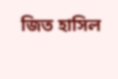জিত হাসিল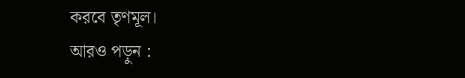করবে তৃণমূল।
আরও পড়ুন :